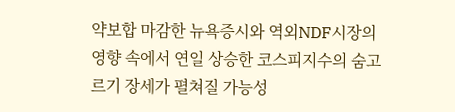약보합 마감한 뉴욕증시와 역외NDF시장의 영향 속에서 연일 상승한 코스피지수의 숨고르기 장세가 펼쳐질 가능성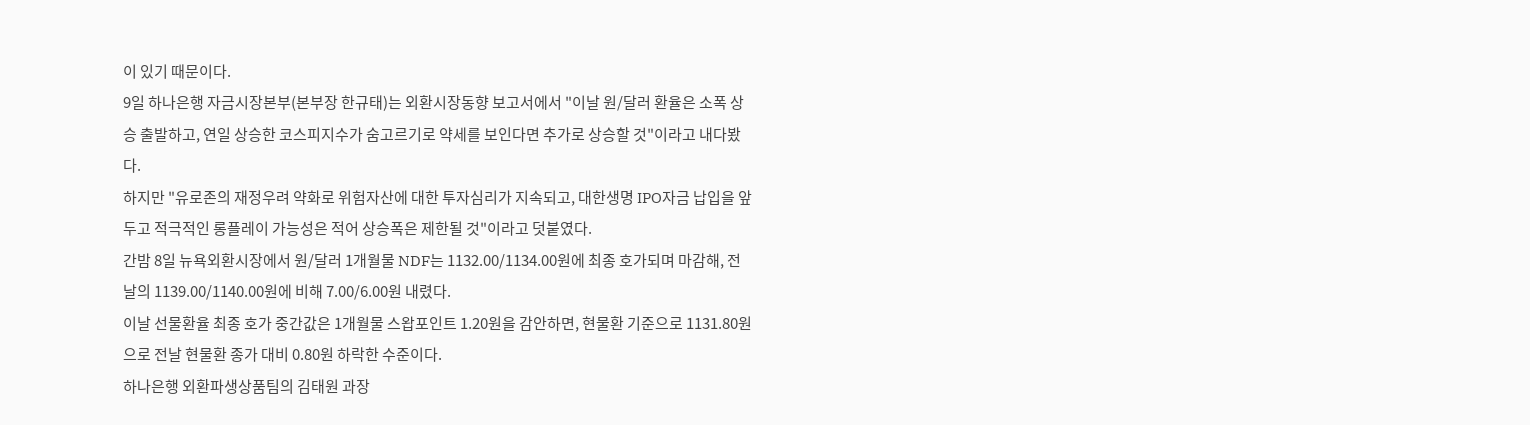이 있기 때문이다.
9일 하나은행 자금시장본부(본부장 한규태)는 외환시장동향 보고서에서 "이날 원/달러 환율은 소폭 상승 출발하고, 연일 상승한 코스피지수가 숨고르기로 약세를 보인다면 추가로 상승할 것"이라고 내다봤다.
하지만 "유로존의 재정우려 약화로 위험자산에 대한 투자심리가 지속되고, 대한생명 IPO자금 납입을 앞두고 적극적인 롱플레이 가능성은 적어 상승폭은 제한될 것"이라고 덧붙였다.
간밤 8일 뉴욕외환시장에서 원/달러 1개월물 NDF는 1132.00/1134.00원에 최종 호가되며 마감해, 전날의 1139.00/1140.00원에 비해 7.00/6.00원 내렸다.
이날 선물환율 최종 호가 중간값은 1개월물 스왑포인트 1.20원을 감안하면, 현물환 기준으로 1131.80원으로 전날 현물환 종가 대비 0.80원 하락한 수준이다.
하나은행 외환파생상품팀의 김태원 과장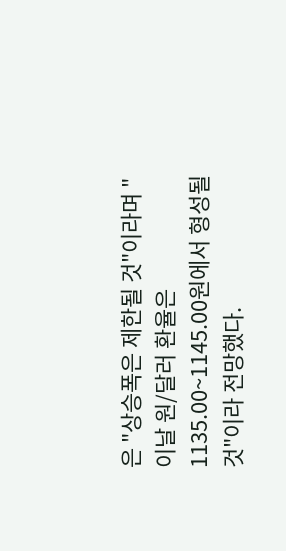은 "상승폭은 제한될 것"이라며 "이날 원/달러 환율은 1135.00~1145.00원에서 형성될 것"이라 전망했다.